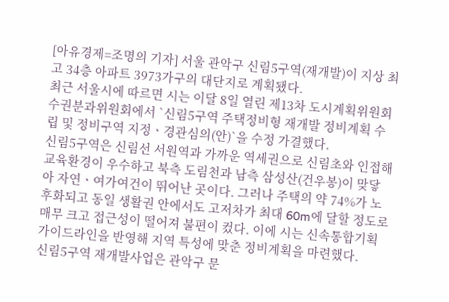[아유경제=조명의 기자] 서울 관악구 신림5구역(재개발)이 지상 최고 34층 아파트 3973가구의 대단지로 계획됐다.
최근 서울시에 따르면 시는 이달 8일 열린 제13차 도시계획위원회 수권분과위원회에서 `신림5구역 주택정비형 재개발 정비계획 수립 및 정비구역 지정ㆍ경관심의(안)`을 수정 가결했다.
신림5구역은 신림선 서원역과 가까운 역세권으로 신림초와 인접해 교육환경이 우수하고 북측 도림천과 남측 삼성산(건우봉)이 맞닿아 자연ㆍ여가여건이 뛰어난 곳이다. 그러나 주택의 약 74%가 노후화되고 동일 생활권 안에서도 고저차가 최대 60m에 달할 정도로 매무 크고 접근성이 떨어져 불편이 컸다. 이에 시는 신속통합기획 가이드라인을 반영해 지역 특성에 맞춘 정비계획을 마련했다.
신림5구역 재개발사업은 관악구 문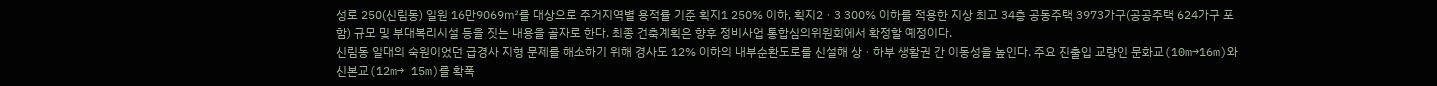성로 250(신림동) 일원 16만9069㎡를 대상으로 주거지역별 용적률 기준 획지1 250% 이하, 획지2ㆍ3 300% 이하를 적용한 지상 최고 34층 공동주택 3973가구(공공주택 624가구 포함) 규모 및 부대복리시설 등을 짓는 내용을 골자로 한다. 최종 건축계획은 향후 정비사업 통합심의위원회에서 확정할 예정이다.
신림동 일대의 숙원이었던 급경사 지형 문제를 해소하기 위해 경사도 12% 이하의 내부순환도로를 신설해 상ㆍ하부 생활권 간 이동성을 높인다. 주요 진출입 교량인 문화교(10m→16m)와 신본교(12m→ 15m)를 확폭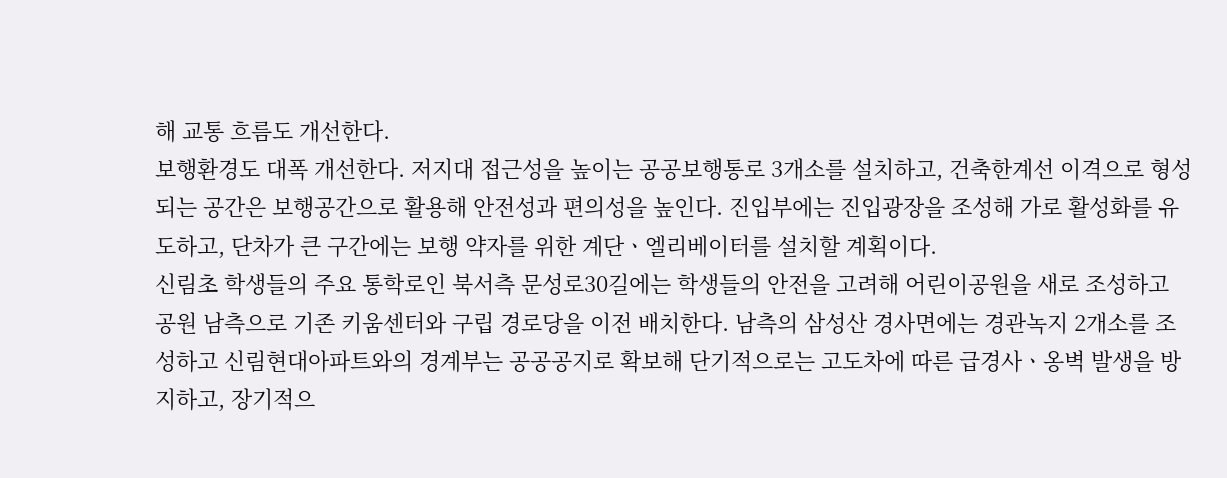해 교통 흐름도 개선한다.
보행환경도 대폭 개선한다. 저지대 접근성을 높이는 공공보행통로 3개소를 설치하고, 건축한계선 이격으로 형성되는 공간은 보행공간으로 활용해 안전성과 편의성을 높인다. 진입부에는 진입광장을 조성해 가로 활성화를 유도하고, 단차가 큰 구간에는 보행 약자를 위한 계단ㆍ엘리베이터를 설치할 계획이다.
신림초 학생들의 주요 통학로인 북서측 문성로30길에는 학생들의 안전을 고려해 어린이공원을 새로 조성하고 공원 남측으로 기존 키움센터와 구립 경로당을 이전 배치한다. 남측의 삼성산 경사면에는 경관녹지 2개소를 조성하고 신림현대아파트와의 경계부는 공공공지로 확보해 단기적으로는 고도차에 따른 급경사ㆍ옹벽 발생을 방지하고, 장기적으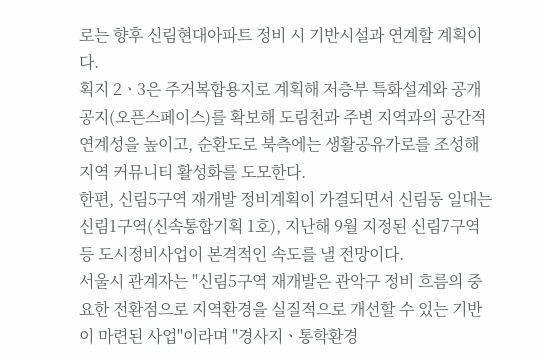로는 향후 신림현대아파트 정비 시 기반시설과 연계할 계획이다.
획지 2ㆍ3은 주거복합용지로 계획해 저층부 특화설계와 공개공지(오픈스페이스)를 확보해 도림천과 주변 지역과의 공간적 연계성을 높이고, 순환도로 북측에는 생활공유가로를 조성해 지역 커뮤니티 활성화를 도모한다.
한편, 신림5구역 재개발 정비계획이 가결되면서 신림동 일대는 신림1구역(신속통합기획 1호), 지난해 9월 지정된 신림7구역 등 도시정비사업이 본격적인 속도를 낼 전망이다.
서울시 관계자는 "신림5구역 재개발은 관악구 정비 흐름의 중요한 전환점으로 지역환경을 실질적으로 개선할 수 있는 기반이 마련된 사업"이라며 "경사지ㆍ통학환경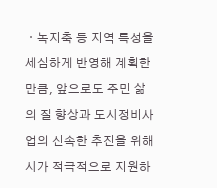ㆍ녹지축 등 지역 특성을 세심하게 반영해 계획한 만큼, 앞으로도 주민 삶의 질 향상과 도시정비사업의 신속한 추진을 위해 시가 적극적으로 지원하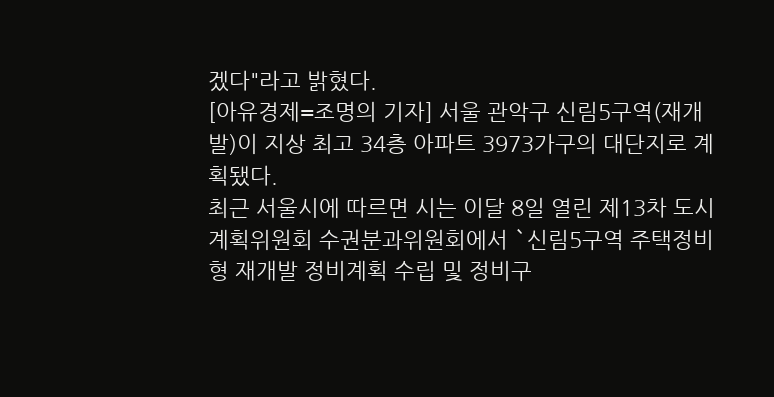겠다"라고 밝혔다.
[아유경제=조명의 기자] 서울 관악구 신림5구역(재개발)이 지상 최고 34층 아파트 3973가구의 대단지로 계획됐다.
최근 서울시에 따르면 시는 이달 8일 열린 제13차 도시계획위원회 수권분과위원회에서 `신림5구역 주택정비형 재개발 정비계획 수립 및 정비구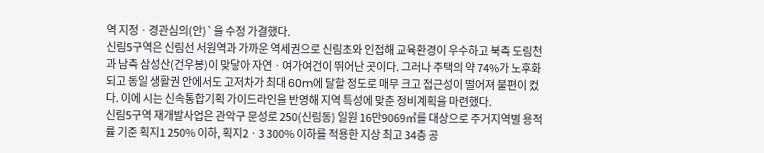역 지정ㆍ경관심의(안)`을 수정 가결했다.
신림5구역은 신림선 서원역과 가까운 역세권으로 신림초와 인접해 교육환경이 우수하고 북측 도림천과 남측 삼성산(건우봉)이 맞닿아 자연ㆍ여가여건이 뛰어난 곳이다. 그러나 주택의 약 74%가 노후화되고 동일 생활권 안에서도 고저차가 최대 60m에 달할 정도로 매무 크고 접근성이 떨어져 불편이 컸다. 이에 시는 신속통합기획 가이드라인을 반영해 지역 특성에 맞춘 정비계획을 마련했다.
신림5구역 재개발사업은 관악구 문성로 250(신림동) 일원 16만9069㎡를 대상으로 주거지역별 용적률 기준 획지1 250% 이하, 획지2ㆍ3 300% 이하를 적용한 지상 최고 34층 공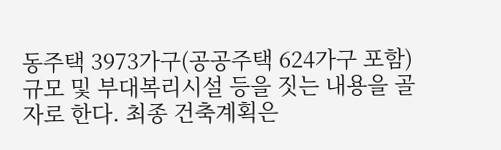동주택 3973가구(공공주택 624가구 포함) 규모 및 부대복리시설 등을 짓는 내용을 골자로 한다. 최종 건축계획은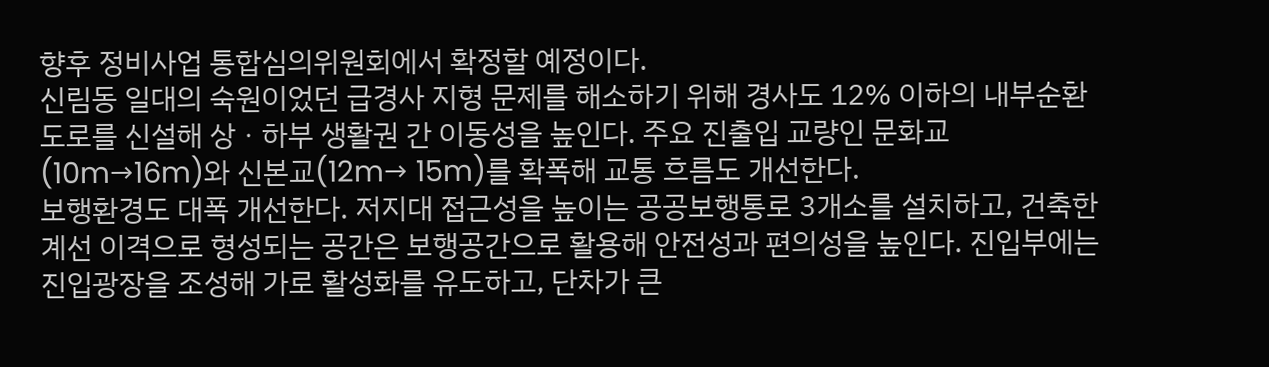향후 정비사업 통합심의위원회에서 확정할 예정이다.
신림동 일대의 숙원이었던 급경사 지형 문제를 해소하기 위해 경사도 12% 이하의 내부순환도로를 신설해 상ㆍ하부 생활권 간 이동성을 높인다. 주요 진출입 교량인 문화교(10m→16m)와 신본교(12m→ 15m)를 확폭해 교통 흐름도 개선한다.
보행환경도 대폭 개선한다. 저지대 접근성을 높이는 공공보행통로 3개소를 설치하고, 건축한계선 이격으로 형성되는 공간은 보행공간으로 활용해 안전성과 편의성을 높인다. 진입부에는 진입광장을 조성해 가로 활성화를 유도하고, 단차가 큰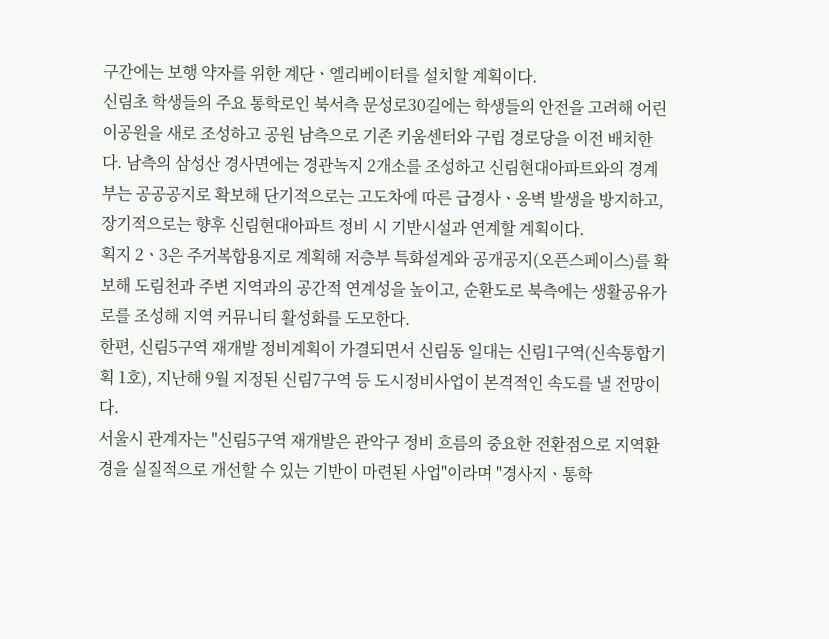구간에는 보행 약자를 위한 계단ㆍ엘리베이터를 설치할 계획이다.
신림초 학생들의 주요 통학로인 북서측 문성로30길에는 학생들의 안전을 고려해 어린이공원을 새로 조성하고 공원 남측으로 기존 키움센터와 구립 경로당을 이전 배치한다. 남측의 삼성산 경사면에는 경관녹지 2개소를 조성하고 신림현대아파트와의 경계부는 공공공지로 확보해 단기적으로는 고도차에 따른 급경사ㆍ옹벽 발생을 방지하고, 장기적으로는 향후 신림현대아파트 정비 시 기반시설과 연계할 계획이다.
획지 2ㆍ3은 주거복합용지로 계획해 저층부 특화설계와 공개공지(오픈스페이스)를 확보해 도림천과 주변 지역과의 공간적 연계성을 높이고, 순환도로 북측에는 생활공유가로를 조성해 지역 커뮤니티 활성화를 도모한다.
한편, 신림5구역 재개발 정비계획이 가결되면서 신림동 일대는 신림1구역(신속통합기획 1호), 지난해 9월 지정된 신림7구역 등 도시정비사업이 본격적인 속도를 낼 전망이다.
서울시 관계자는 "신림5구역 재개발은 관악구 정비 흐름의 중요한 전환점으로 지역환경을 실질적으로 개선할 수 있는 기반이 마련된 사업"이라며 "경사지ㆍ통학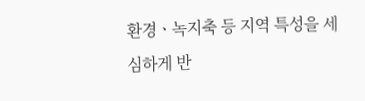환경ㆍ녹지축 등 지역 특성을 세심하게 반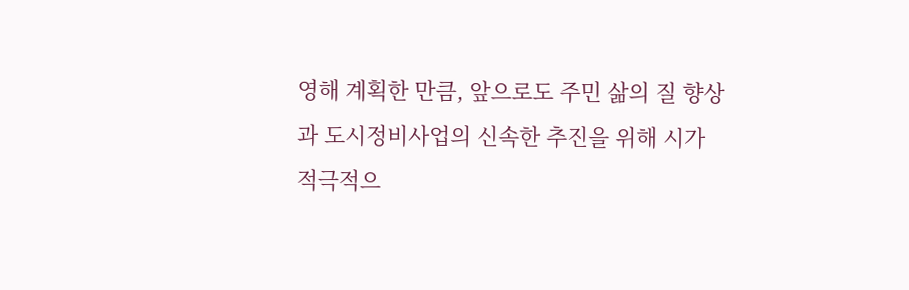영해 계획한 만큼, 앞으로도 주민 삶의 질 향상과 도시정비사업의 신속한 추진을 위해 시가 적극적으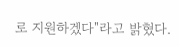로 지원하겠다"라고 밝혔다.